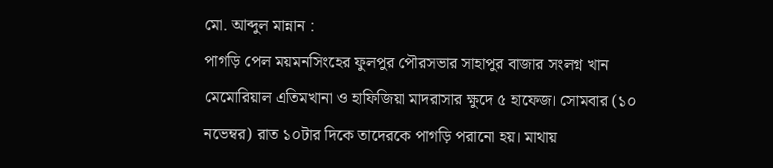মো. আব্দুল মান্নান :
পাগড়ি পেল ময়মনসিংহের ফুলপুর পৌরসভার সাহাপুর বাজার সংলগ্ন খান মেমোরিয়াল এতিমখানা ও হাফিজিয়া মাদরাসার ক্ষুদে ৫ হাফেজ। সোমবার (১০ নভেম্বর) রাত ১০টার দিকে তাদেরকে পাগড়ি পরানো হয়। মাথায়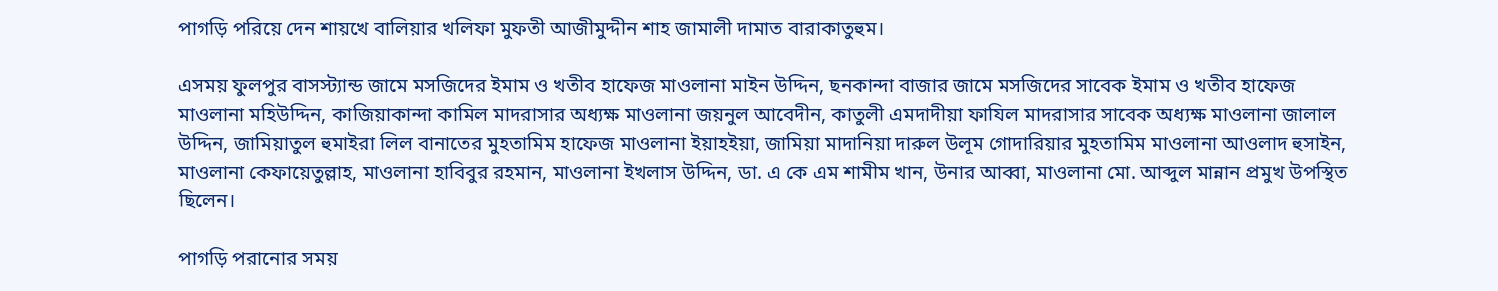পাগড়ি পরিয়ে দেন শায়খে বালিয়ার খলিফা মুফতী আজীমুদ্দীন শাহ জামালী দামাত বারাকাতুহুম।

এসময় ফুলপুর বাসস্ট্যান্ড জামে মসজিদের ইমাম ও খতীব হাফেজ মাওলানা মাইন উদ্দিন, ছনকান্দা বাজার জামে মসজিদের সাবেক ইমাম ও খতীব হাফেজ মাওলানা মহিউদ্দিন, কাজিয়াকান্দা কামিল মাদরাসার অধ্যক্ষ মাওলানা জয়নুল আবেদীন, কাতুলী এমদাদীয়া ফাযিল মাদরাসার সাবেক অধ্যক্ষ মাওলানা জালাল উদ্দিন, জামিয়াতুল হুমাইরা লিল বানাতের মুহতামিম হাফেজ মাওলানা ইয়াহইয়া, জামিয়া মাদানিয়া দারুল উলূম গোদারিয়ার মুহতামিম মাওলানা আওলাদ হুসাইন, মাওলানা কেফায়েতুল্লাহ, মাওলানা হাবিবুর রহমান, মাওলানা ইখলাস উদ্দিন, ডা. এ কে এম শামীম খান, উনার আব্বা, মাওলানা মো. আব্দুল মান্নান প্রমুখ উপস্থিত ছিলেন।

পাগড়ি পরানোর সময়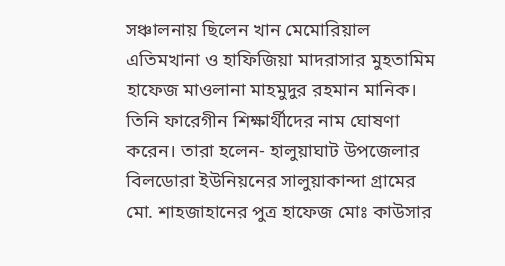সঞ্চালনায় ছিলেন খান মেমোরিয়াল এতিমখানা ও হাফিজিয়া মাদরাসার মুহতামিম হাফেজ মাওলানা মাহমুদুর রহমান মানিক। তিনি ফারেগীন শিক্ষার্থীদের নাম ঘোষণা করেন। তারা হলেন- হালুয়াঘাট উপজেলার বিলডোরা ইউনিয়নের সালুয়াকান্দা গ্রামের মো. শাহজাহানের পুত্র হাফেজ মোঃ কাউসার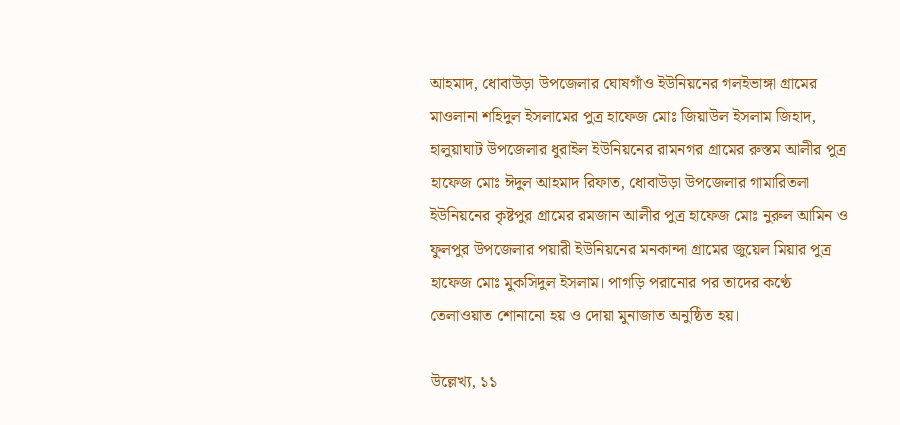আহমাদ, ধোবাউড়া উপজেলার ঘোষগাঁও ইউনিয়নের গলইভাঙ্গা গ্রামের মাওলানা শহিদুল ইসলামের পুত্র হাফেজ মোঃ জিয়াউল ইসলাম জিহাদ, হালুয়াঘাট উপজেলার ধুরাইল ইউনিয়নের রামনগর গ্রামের রুস্তম আলীর পুত্র হাফেজ মোঃ ঈদুল আহমাদ রিফাত, ধোবাউড়া উপজেলার গামারিতলা ইউনিয়নের কৃষ্টপুর গ্রামের রমজান আলীর পুত্র হাফেজ মোঃ নুরুল আমিন ও ফুলপুর উপজেলার পয়ারী ইউনিয়নের মনকান্দা গ্রামের জুয়েল মিয়ার পুত্র হাফেজ মোঃ মুকসিদুল ইসলাম। পাগড়ি পরানোর পর তাদের কণ্ঠে তেলাওয়াত শোনানো হয় ও দোয়া মুনাজাত অনুষ্ঠিত হয়।

উল্লেখ্য, ১১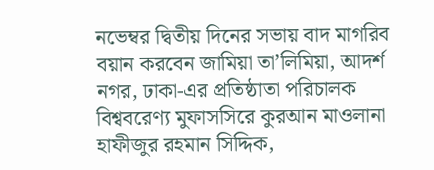নভেম্বর দ্বিতীয় দিনের সভায় বাদ মাগরিব বয়ান করবেন জামিয়া তা’লিমিয়া, আদর্শ নগর, ঢাকা-এর প্রতিষ্ঠাতা পরিচালক বিশ্ববরেণ্য মুফাসসিরে কুরআন মাওলানা হাফীজুর রহমান সিদ্দিক,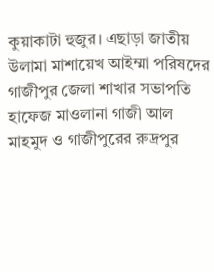কুয়াকাটা হুজুর। এছাড়া জাতীয় উলামা মাশায়েখ আইম্মা পরিষদের গাজীপুর জেলা শাখার সভাপতি হাফেজ মাওলানা গাজী আল মাহমুদ ও গাজীপুরের রুদ্রপুর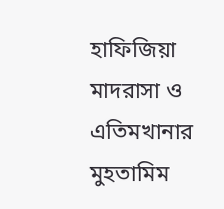হাফিজিয়া মাদরাসা ও এতিমখানার মুহতামিম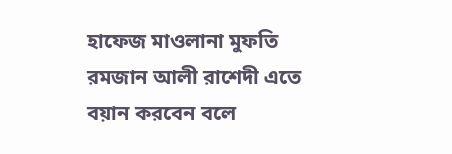হাফেজ মাওলানা মুফতি রমজান আলী রাশেদী এতে বয়ান করবেন বলে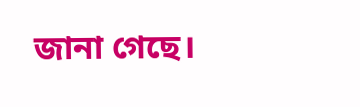জানা গেছে।